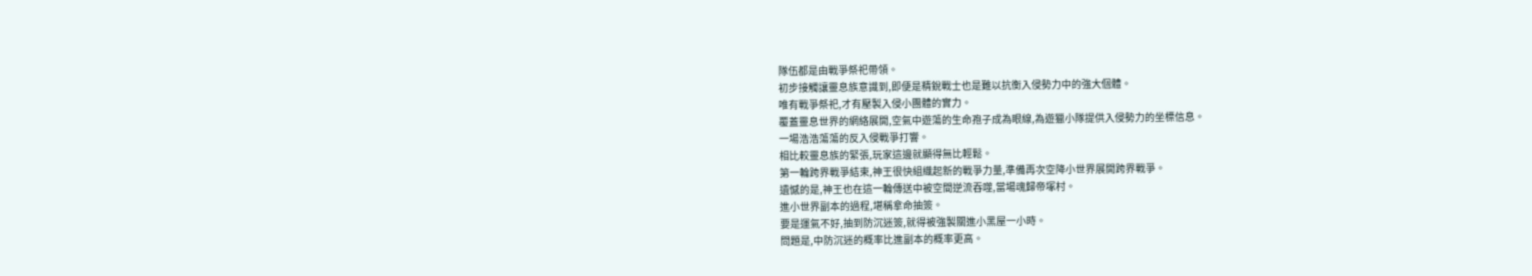隊伍都是由戰爭祭祀帶領。
初步接觸讓靈息族意識到,即便是精銳戰士也是難以抗衡入侵勢力中的強大個體。
唯有戰爭祭祀,才有壓製入侵小團體的實力。
覆蓋靈息世界的網絡展開,空氣中遊蕩的生命孢子成為眼線,為遊獵小隊提供入侵勢力的坐標信息。
一場浩浩蕩蕩的反入侵戰爭打響。
相比較靈息族的緊張,玩家這邊就顯得無比輕鬆。
第一輪跨界戰爭結束,神王很快組織起新的戰爭力量,準備再次空降小世界展開跨界戰爭。
遺憾的是,神王也在這一輪傳送中被空間逆流吞噬,當場魂歸帝塚村。
進小世界副本的過程,堪稱拿命抽簽。
要是運氣不好,抽到防沉迷簽,就得被強製關進小黑屋一小時。
問題是,中防沉迷的概率比進副本的概率更高。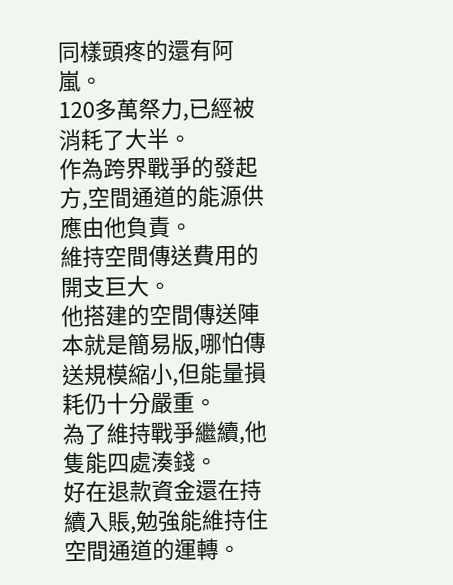同樣頭疼的還有阿嵐。
120多萬祭力,已經被消耗了大半。
作為跨界戰爭的發起方,空間通道的能源供應由他負責。
維持空間傳送費用的開支巨大。
他搭建的空間傳送陣本就是簡易版,哪怕傳送規模縮小,但能量損耗仍十分嚴重。
為了維持戰爭繼續,他隻能四處湊錢。
好在退款資金還在持續入賬,勉強能維持住空間通道的運轉。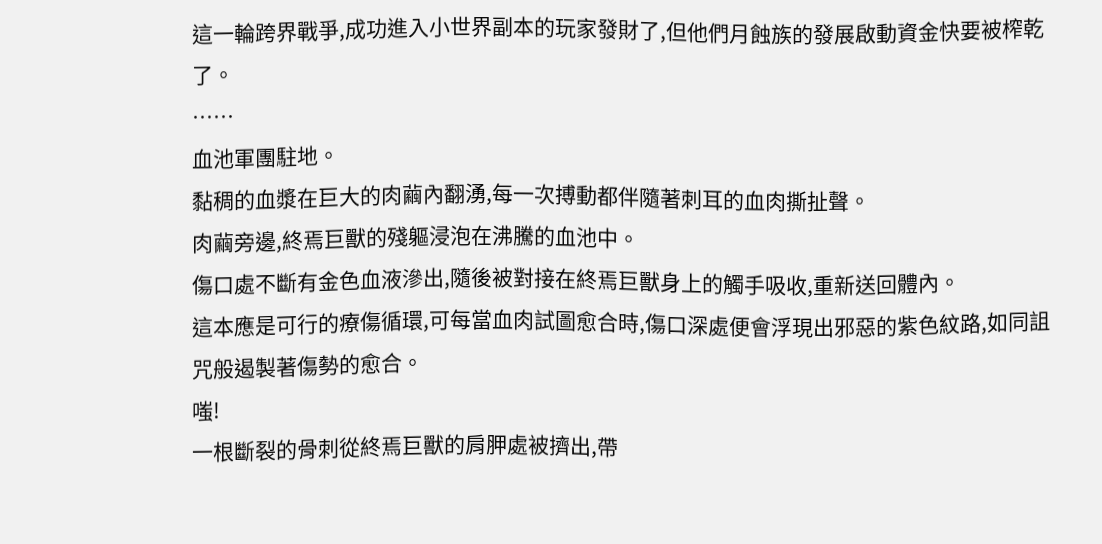這一輪跨界戰爭,成功進入小世界副本的玩家發財了,但他們月蝕族的發展啟動資金快要被榨乾了。
……
血池軍團駐地。
黏稠的血漿在巨大的肉繭內翻湧,每一次搏動都伴隨著刺耳的血肉撕扯聲。
肉繭旁邊,終焉巨獸的殘軀浸泡在沸騰的血池中。
傷口處不斷有金色血液滲出,隨後被對接在終焉巨獸身上的觸手吸收,重新送回體內。
這本應是可行的療傷循環,可每當血肉試圖愈合時,傷口深處便會浮現出邪惡的紫色紋路,如同詛咒般遏製著傷勢的愈合。
嗤!
一根斷裂的骨刺從終焉巨獸的肩胛處被擠出,帶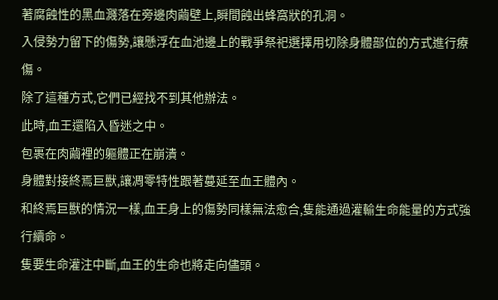著腐蝕性的黑血濺落在旁邊肉繭壁上,瞬間蝕出蜂窩狀的孔洞。
入侵勢力留下的傷勢,讓懸浮在血池邊上的戰爭祭祀選擇用切除身體部位的方式進行療傷。
除了這種方式,它們已經找不到其他辦法。
此時,血王還陷入昏迷之中。
包裹在肉繭裡的軀體正在崩潰。
身體對接終焉巨獸,讓凋零特性跟著蔓延至血王體內。
和終焉巨獸的情況一樣,血王身上的傷勢同樣無法愈合,隻能通過灌輸生命能量的方式強行續命。
隻要生命灌注中斷,血王的生命也將走向儘頭。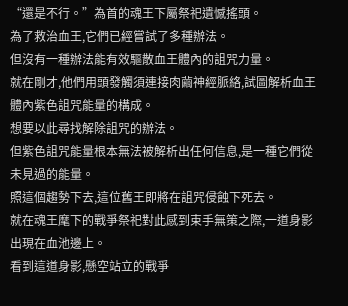“還是不行。”為首的魂王下屬祭祀遺憾搖頭。
為了救治血王,它們已經嘗試了多種辦法。
但沒有一種辦法能有效驅散血王體內的詛咒力量。
就在剛才,他們用頭發觸須連接肉繭神經脈絡,試圖解析血王體內紫色詛咒能量的構成。
想要以此尋找解除詛咒的辦法。
但紫色詛咒能量根本無法被解析出任何信息,是一種它們從未見過的能量。
照這個趨勢下去,這位舊王即將在詛咒侵蝕下死去。
就在魂王麾下的戰爭祭祀對此感到束手無策之際,一道身影出現在血池邊上。
看到這道身影,懸空站立的戰爭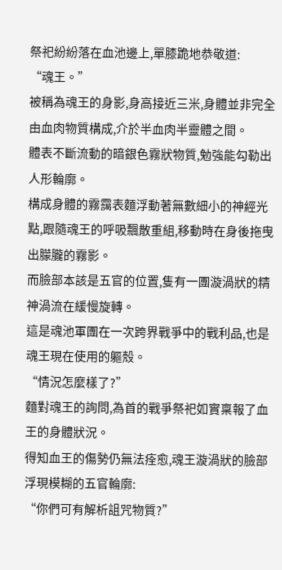祭祀紛紛落在血池邊上,單膝跪地恭敬道:
“魂王。”
被稱為魂王的身影,身高接近三米,身體並非完全由血肉物質構成,介於半血肉半靈體之間。
體表不斷流動的暗銀色霧狀物質,勉強能勾勒出人形輪廓。
構成身體的霧靄表麵浮動著無數細小的神經光點,跟隨魂王的呼吸飄散重組,移動時在身後拖曳出朦朧的霧影。
而臉部本該是五官的位置,隻有一團漩渦狀的精神渦流在緩慢旋轉。
這是魂池軍團在一次跨界戰爭中的戰利品,也是魂王現在使用的軀殼。
“情況怎麼樣了?”
麵對魂王的詢問,為首的戰爭祭祀如實稟報了血王的身體狀況。
得知血王的傷勢仍無法痊愈,魂王漩渦狀的臉部浮現模糊的五官輪廓:
“你們可有解析詛咒物質?”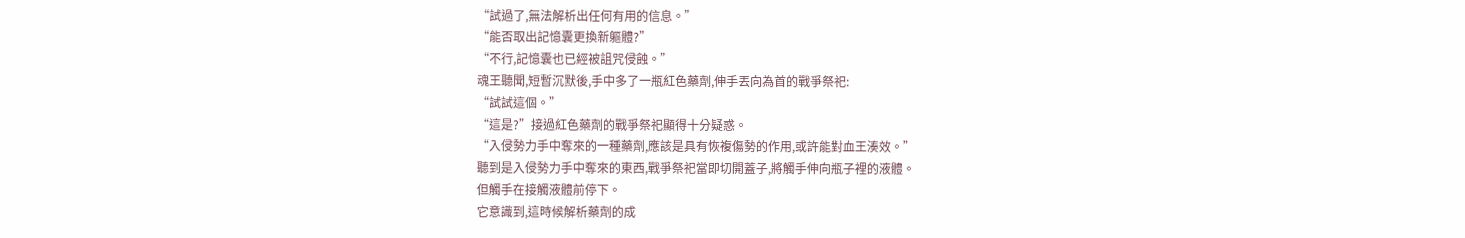“試過了,無法解析出任何有用的信息。”
“能否取出記憶囊更換新軀體?”
“不行,記憶囊也已經被詛咒侵蝕。”
魂王聽聞,短暫沉默後,手中多了一瓶紅色藥劑,伸手丟向為首的戰爭祭祀:
“試試這個。”
“這是?”接過紅色藥劑的戰爭祭祀顯得十分疑惑。
“入侵勢力手中奪來的一種藥劑,應該是具有恢複傷勢的作用,或許能對血王湊效。”
聽到是入侵勢力手中奪來的東西,戰爭祭祀當即切開蓋子,將觸手伸向瓶子裡的液體。
但觸手在接觸液體前停下。
它意識到,這時候解析藥劑的成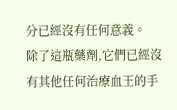分已經沒有任何意義。
除了這瓶藥劑,它們已經沒有其他任何治療血王的手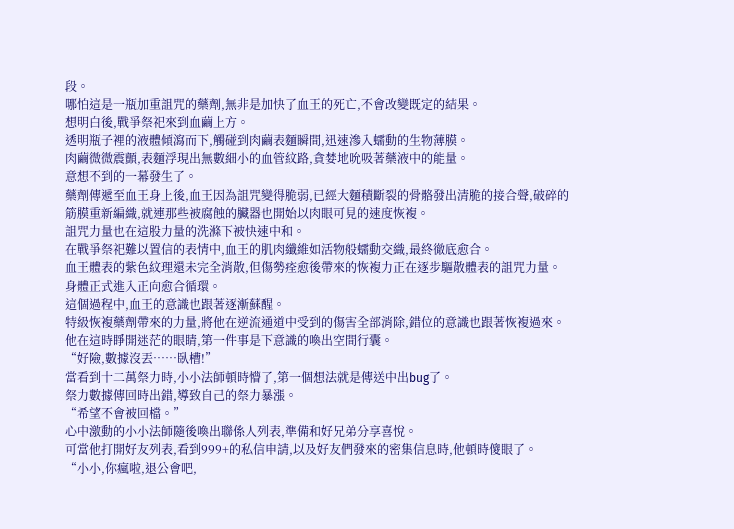段。
哪怕這是一瓶加重詛咒的藥劑,無非是加快了血王的死亡,不會改變既定的結果。
想明白後,戰爭祭祀來到血繭上方。
透明瓶子裡的液體傾瀉而下,觸碰到肉繭表麵瞬間,迅速滲入蠕動的生物薄膜。
肉繭微微震顫,表麵浮現出無數細小的血管紋路,貪婪地吮吸著藥液中的能量。
意想不到的一幕發生了。
藥劑傳遞至血王身上後,血王因為詛咒變得脆弱,已經大麵積斷裂的骨骼發出清脆的接合聲,破碎的筋膜重新編織,就連那些被腐蝕的臟器也開始以肉眼可見的速度恢複。
詛咒力量也在這股力量的洗滌下被快速中和。
在戰爭祭祀難以置信的表情中,血王的肌肉纖維如活物般蠕動交織,最終徹底愈合。
血王體表的紫色紋理還未完全消散,但傷勢痊愈後帶來的恢複力正在逐步驅散體表的詛咒力量。
身體正式進入正向愈合循環。
這個過程中,血王的意識也跟著逐漸蘇醒。
特級恢複藥劑帶來的力量,將他在逆流通道中受到的傷害全部消除,錯位的意識也跟著恢複過來。
他在這時睜開迷茫的眼睛,第一件事是下意識的喚出空間行囊。
“好險,數據沒丟……臥槽!”
當看到十二萬祭力時,小小法師頓時懵了,第一個想法就是傳送中出bug了。
祭力數據傳回時出錯,導致自己的祭力暴漲。
“希望不會被回檔。”
心中激動的小小法師隨後喚出聯係人列表,準備和好兄弟分享喜悅。
可當他打開好友列表,看到999+的私信申請,以及好友們發來的密集信息時,他頓時傻眼了。
“小小,你瘋啦,退公會吧,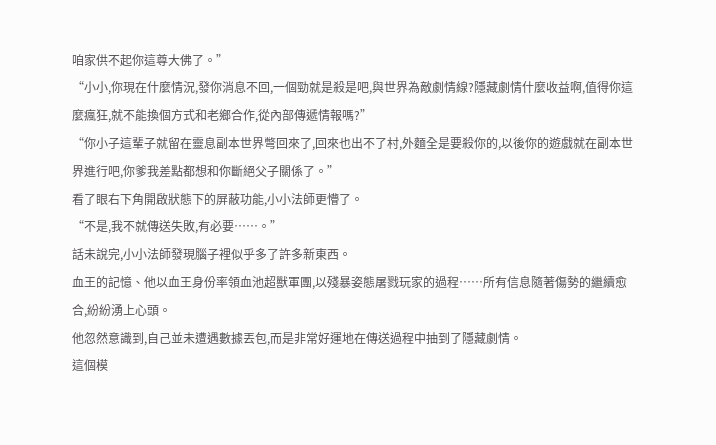咱家供不起你這尊大佛了。”
“小小,你現在什麼情況,發你消息不回,一個勁就是殺是吧,與世界為敵劇情線?隱藏劇情什麼收益啊,值得你這麼瘋狂,就不能換個方式和老鄉合作,從內部傳遞情報嗎?”
“你小子這輩子就留在靈息副本世界彆回來了,回來也出不了村,外麵全是要殺你的,以後你的遊戲就在副本世界進行吧,你爹我差點都想和你斷絕父子關係了。”
看了眼右下角開啟狀態下的屏蔽功能,小小法師更懵了。
“不是,我不就傳送失敗,有必要……。”
話未說完,小小法師發現腦子裡似乎多了許多新東西。
血王的記憶、他以血王身份率領血池超獸軍團,以殘暴姿態屠戮玩家的過程……所有信息隨著傷勢的繼續愈合,紛紛湧上心頭。
他忽然意識到,自己並未遭遇數據丟包,而是非常好運地在傳送過程中抽到了隱藏劇情。
這個模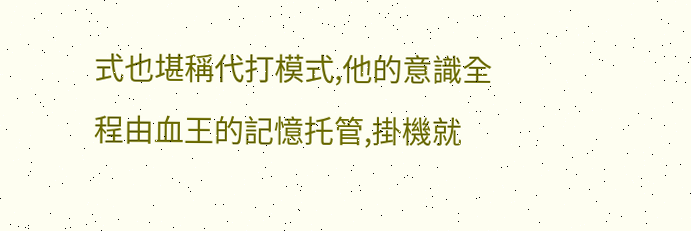式也堪稱代打模式,他的意識全程由血王的記憶托管,掛機就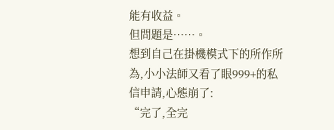能有收益。
但問題是……。
想到自己在掛機模式下的所作所為,小小法師又看了眼999+的私信申請,心態崩了:
“完了,全完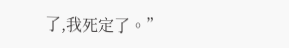了,我死定了。”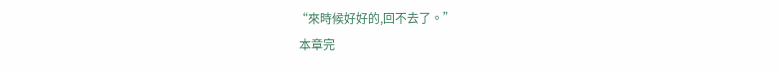“來時候好好的,回不去了。”
 本章完